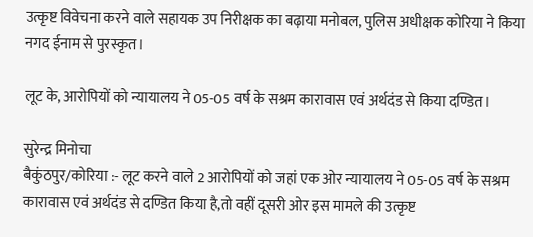उत्कृष्ट विवेचना करने वाले सहायक उप निरीक्षक का बढ़ाया मनोबल, पुलिस अधीक्षक कोरिया ने किया नगद ईनाम से पुरस्कृत।

लूट के, आरोपियों को न्यायालय ने 05-05 वर्ष के सश्रम कारावास एवं अर्थदंड से किया दण्डित।

सुरेन्द्र मिनोचा
बैकुंठपुर/कोरिया :- लूट करने वाले 2 आरोपियों को जहां एक ओर न्यायालय ने 05-05 वर्ष के सश्रम कारावास एवं अर्थदंड से दण्डित किया है,तो वहीं दूसरी ओर इस मामले की उत्कृष्ट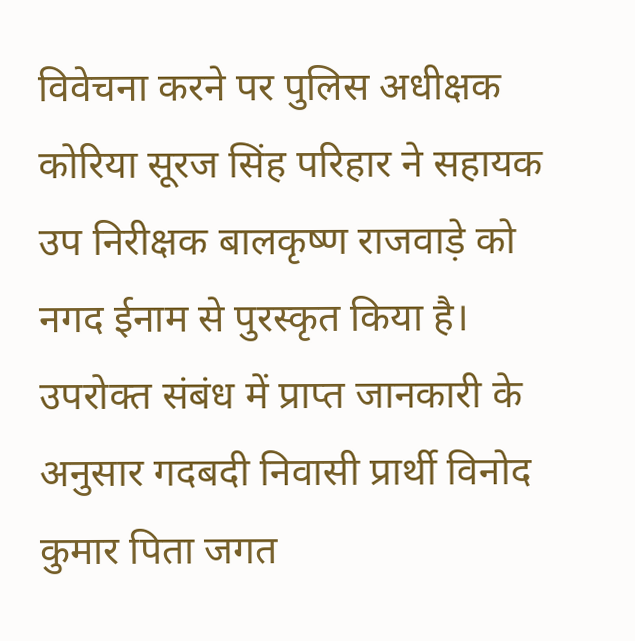विवेचना करने पर पुलिस अधीक्षक कोरिया सूरज सिंह परिहार ने सहायक उप निरीक्षक बालकृष्ण राजवाड़े को नगद ईनाम से पुरस्कृत किया है। उपरोक्त संबंध में प्राप्त जानकारी के अनुसार गदबदी निवासी प्रार्थी विनोद कुमार पिता जगत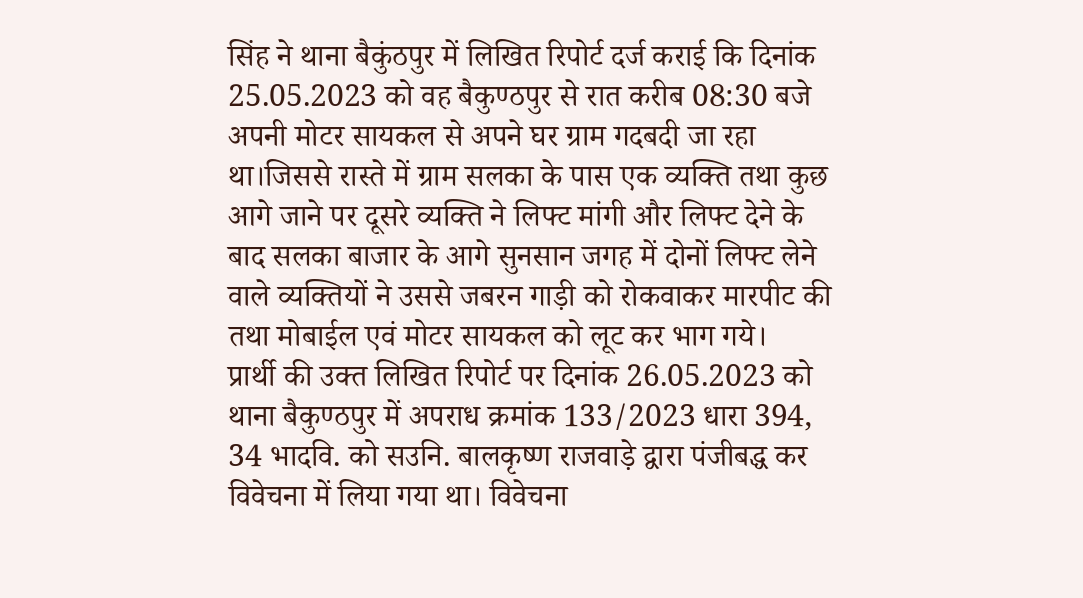सिंह ने थाना बैकुंठपुर में लिखित रिपोर्ट दर्ज कराई कि दिनांक 25.05.2023 को वह बैकुण्ठपुर से रात करीब 08:30 बजे अपनी मोटर सायकल से अपने घर ग्राम गदबदी जा रहा था।जिससे रास्ते में ग्राम सलका के पास एक व्यक्ति तथा कुछ आगे जाने पर दूसरे व्यक्ति ने लिफ्ट मांगी और लिफ्ट देने के बाद सलका बाजार के आगे सुनसान जगह में दोनों लिफ्ट लेने वाले व्यक्तियों ने उससे जबरन गाड़ी को रोकवाकर मारपीट की तथा मोबाईल एवं मोटर सायकल को लूट कर भाग गये।
प्रार्थी की उक्त लिखित रिपोर्ट पर दिनांक 26.05.2023 को थाना बैकुण्ठपुर में अपराध क्रमांक 133/2023 धारा 394, 34 भादवि. को सउनि. बालकृष्ण राजवाड़े द्वारा पंजीबद्ध कर विवेचना में लिया गया था। विवेचना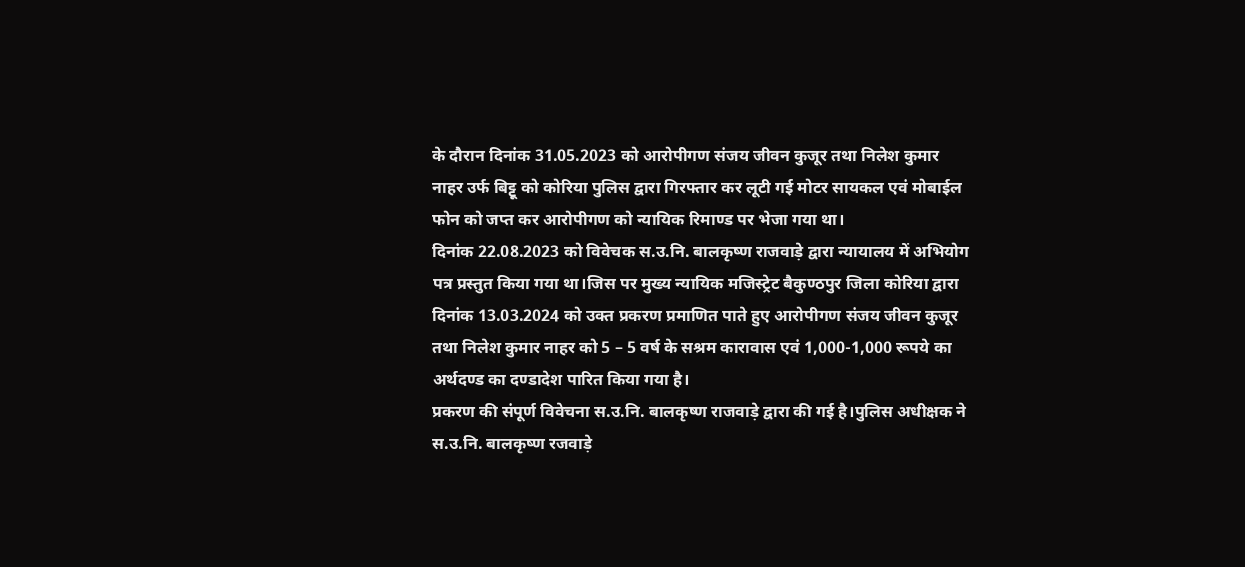के दौरान दिनांक 31.05.2023 को आरोपीगण संजय जीवन कुजूर तथा निलेश कुमार नाहर उर्फ बिट्टू को कोरिया पुलिस द्वारा गिरफ्तार कर लूटी गई मोटर सायकल एवं मोबाईल फोन को जप्त कर आरोपीगण को न्यायिक रिमाण्ड पर भेजा गया था।
दिनांक 22.08.2023 को विवेचक स.उ.नि. बालकृष्ण राजवाड़े द्वारा न्यायालय में अभियोग पत्र प्रस्तुत किया गया था।जिस पर मुख्य न्यायिक मजिस्ट्रेट बैकुण्ठपुर जिला कोरिया द्वारा दिनांक 13.03.2024 को उक्त प्रकरण प्रमाणित पाते हुए आरोपीगण संजय जीवन कुजूर तथा निलेश कुमार नाहर को 5 – 5 वर्ष के सश्रम कारावास एवं 1,000-1,000 रूपये का अर्थदण्ड का दण्डादेश पारित किया गया है।
प्रकरण की संपूर्ण विवेचना स.उ.नि. बालकृष्ण राजवाड़े द्वारा की गई है।पुलिस अधीक्षक ने स.उ.नि. बालकृष्ण रजवाड़े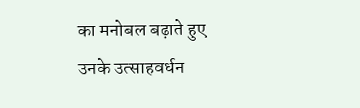का मनोबल बढ़ाते हुए उनके उत्साहवर्धन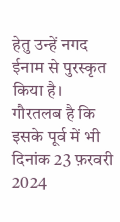हेतु उन्हें नगद ईनाम से पुरस्कृत किया है।
गौरतलब है कि इसके पूर्व में भी दिनांक 23 फ़रवरी 2024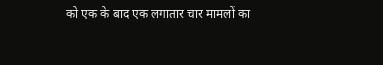को एक के बाद एक लगातार चार मामलों का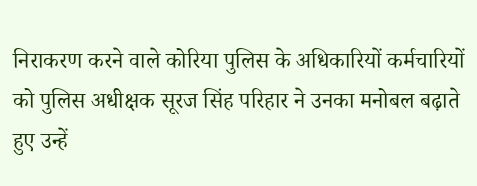निराकरण करने वाले कोरिया पुलिस के अधिकारियों कर्मचारियों को पुलिस अधीक्षक सूरज सिंह परिहार ने उनका मनोबल बढ़ाते हुए उन्हें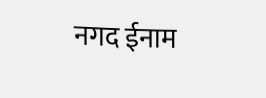नगद ईनाम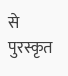से पुरस्कृत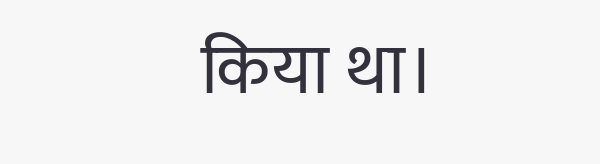किया था।